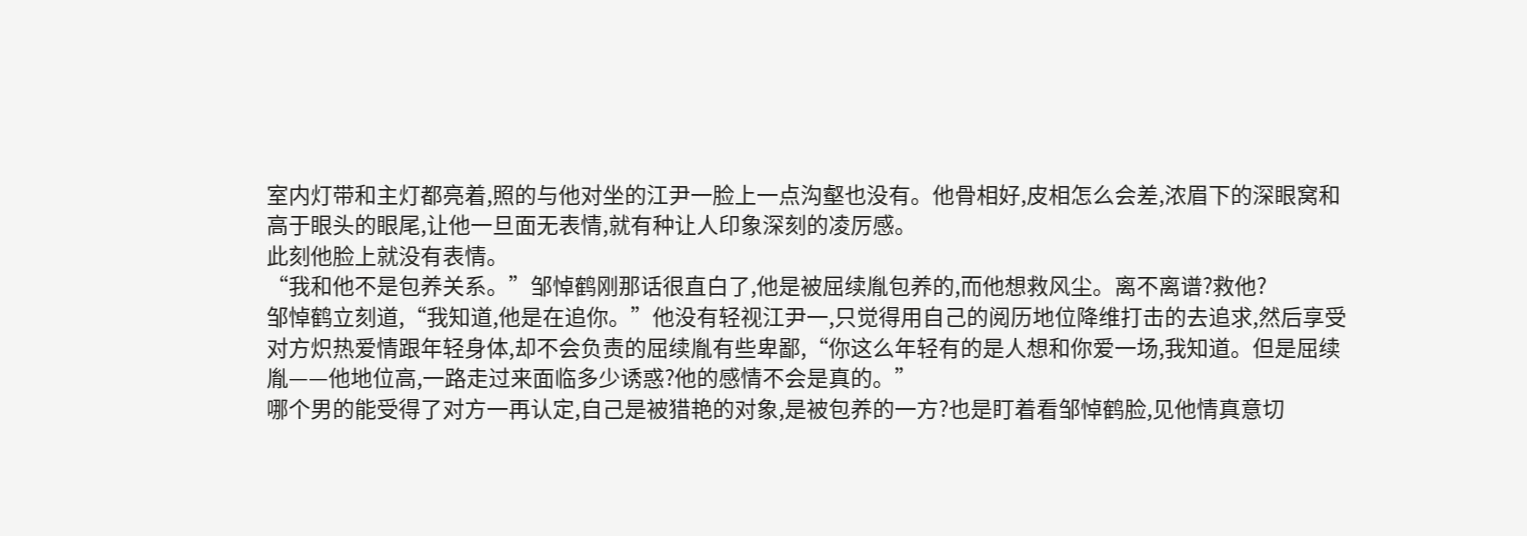室内灯带和主灯都亮着,照的与他对坐的江尹一脸上一点沟壑也没有。他骨相好,皮相怎么会差,浓眉下的深眼窝和高于眼头的眼尾,让他一旦面无表情,就有种让人印象深刻的凌厉感。
此刻他脸上就没有表情。
“我和他不是包养关系。”邹悼鹤刚那话很直白了,他是被屈续胤包养的,而他想救风尘。离不离谱?救他?
邹悼鹤立刻道,“我知道,他是在追你。”他没有轻视江尹一,只觉得用自己的阅历地位降维打击的去追求,然后享受对方炽热爱情跟年轻身体,却不会负责的屈续胤有些卑鄙,“你这么年轻有的是人想和你爱一场,我知道。但是屈续胤——他地位高,一路走过来面临多少诱惑?他的感情不会是真的。”
哪个男的能受得了对方一再认定,自己是被猎艳的对象,是被包养的一方?也是盯着看邹悼鹤脸,见他情真意切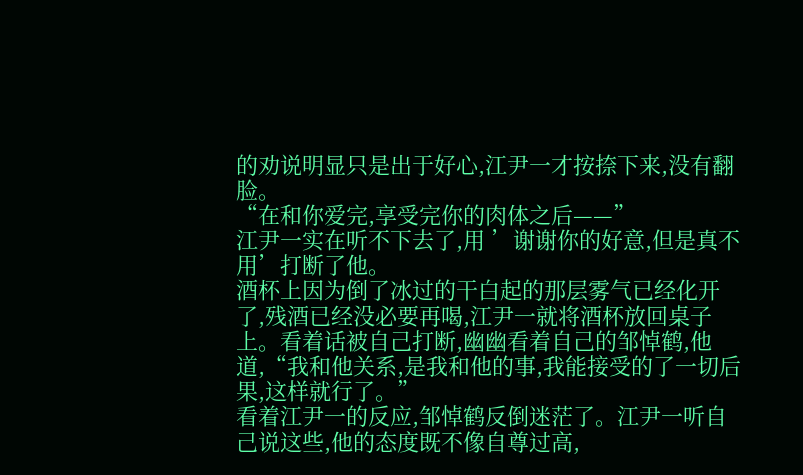的劝说明显只是出于好心,江尹一才按捺下来,没有翻脸。
“在和你爱完,享受完你的肉体之后——”
江尹一实在听不下去了,用 ’谢谢你的好意,但是真不用’打断了他。
酒杯上因为倒了冰过的干白起的那层雾气已经化开了,残酒已经没必要再喝,江尹一就将酒杯放回桌子上。看着话被自己打断,幽幽看着自己的邹悼鹤,他道,“我和他关系,是我和他的事,我能接受的了一切后果,这样就行了。”
看着江尹一的反应,邹悼鹤反倒迷茫了。江尹一听自己说这些,他的态度既不像自尊过高,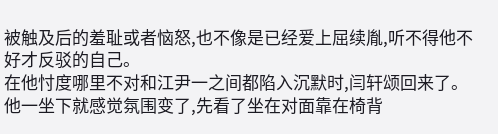被触及后的羞耻或者恼怒,也不像是已经爱上屈续胤,听不得他不好才反驳的自己。
在他忖度哪里不对和江尹一之间都陷入沉默时,闫轩颂回来了。
他一坐下就感觉氛围变了,先看了坐在对面靠在椅背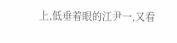上,低垂着眼的江尹一,又看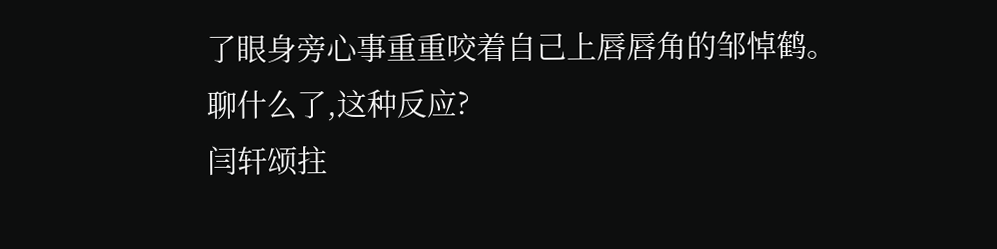了眼身旁心事重重咬着自己上唇唇角的邹悼鹤。
聊什么了,这种反应?
闫轩颂拄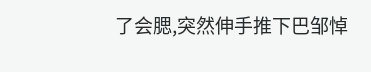了会腮,突然伸手推下巴邹悼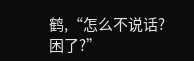鹤,“怎么不说话?困了?”